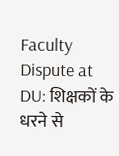Faculty Dispute at DU: शिक्षकों के धरने से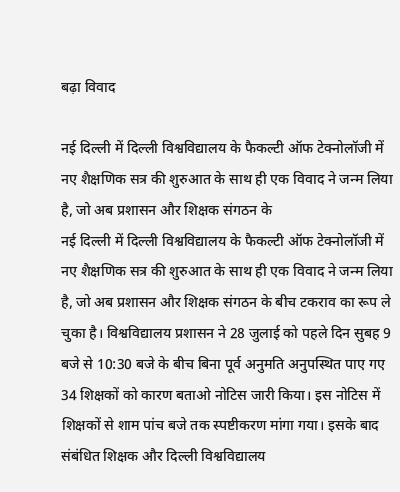बढ़ा विवाद

नई दिल्ली में दिल्ली विश्वविद्यालय के फैकल्टी ऑफ टेक्नोलॉजी में नए शैक्षणिक सत्र की शुरुआत के साथ ही एक विवाद ने जन्म लिया है, जो अब प्रशासन और शिक्षक संगठन के
नई दिल्ली में दिल्ली विश्वविद्यालय के फैकल्टी ऑफ टेक्नोलॉजी में नए शैक्षणिक सत्र की शुरुआत के साथ ही एक विवाद ने जन्म लिया है, जो अब प्रशासन और शिक्षक संगठन के बीच टकराव का रूप ले चुका है। विश्वविद्यालय प्रशासन ने 28 जुलाई को पहले दिन सुबह 9 बजे से 10:30 बजे के बीच बिना पूर्व अनुमति अनुपस्थित पाए गए 34 शिक्षकों को कारण बताओ नोटिस जारी किया। इस नोटिस में शिक्षकों से शाम पांच बजे तक स्पष्टीकरण मांगा गया। इसके बाद संबंधित शिक्षक और दिल्ली विश्वविद्यालय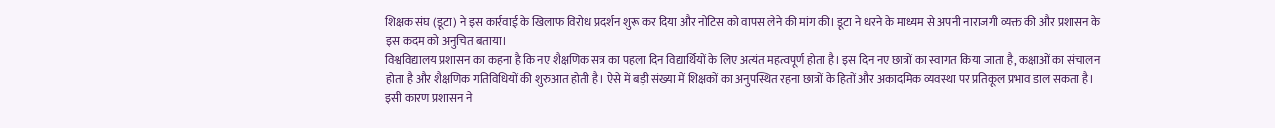शिक्षक संघ (डूटा) ने इस कार्रवाई के खिलाफ विरोध प्रदर्शन शुरू कर दिया और नोटिस को वापस लेने की मांग की। डूटा ने धरने के माध्यम से अपनी नाराजगी व्यक्त की और प्रशासन के इस कदम को अनुचित बताया।
विश्वविद्यालय प्रशासन का कहना है कि नए शैक्षणिक सत्र का पहला दिन विद्यार्थियों के लिए अत्यंत महत्वपूर्ण होता है। इस दिन नए छात्रों का स्वागत किया जाता है, कक्षाओं का संचालन होता है और शैक्षणिक गतिविधियों की शुरुआत होती है। ऐसे में बड़ी संख्या में शिक्षकों का अनुपस्थित रहना छात्रों के हितों और अकादमिक व्यवस्था पर प्रतिकूल प्रभाव डाल सकता है। इसी कारण प्रशासन ने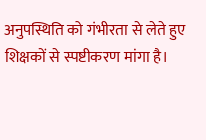अनुपस्थिति को गंभीरता से लेते हुए शिक्षकों से स्पष्टीकरण मांगा है।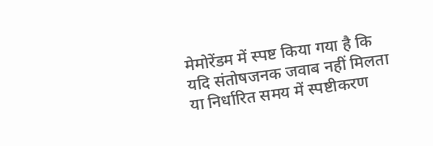मेमोरेंडम में स्पष्ट किया गया है कि यदि संतोषजनक जवाब नहीं मिलता या निर्धारित समय में स्पष्टीकरण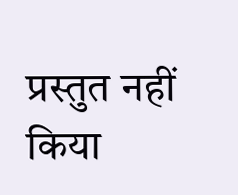प्रस्तुत नहीं किया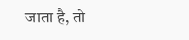जाता है, तो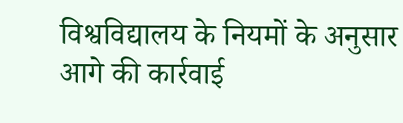विश्वविद्यालय के नियमों के अनुसार आगे की कार्रवाई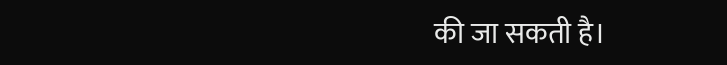की जा सकती है।